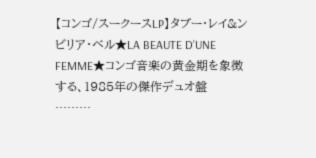【コンゴ/スークースLP】タブー・レイ&ンビリア・ベル★LA BEAUTE D’UNE FEMME★コンゴ音楽の黄金期を象徴する、1985年の傑作デュオ盤
………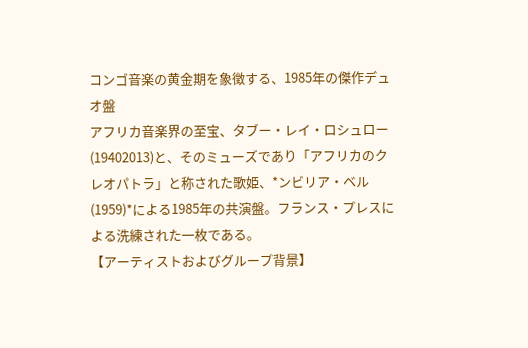コンゴ音楽の黄金期を象徴する、1985年の傑作デュオ盤
アフリカ音楽界の至宝、タブー・レイ・ロシュロー(19402013)と、そのミューズであり「アフリカのクレオパトラ」と称された歌姫、*ンビリア・ベル(1959)*による1985年の共演盤。フランス・プレスによる洗練された一枚である。
【アーティストおよびグループ背景】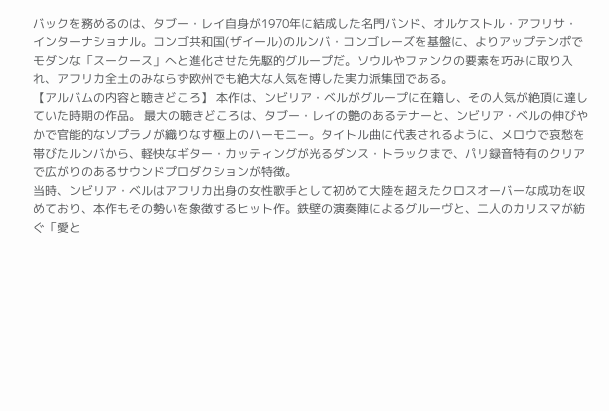バックを務めるのは、タブー・レイ自身が1970年に結成した名門バンド、オルケストル・アフリサ・インターナショナル。コンゴ共和国(ザイール)のルンバ・コンゴレーズを基盤に、よりアップテンポでモダンな「スークース」へと進化させた先駆的グループだ。ソウルやファンクの要素を巧みに取り入れ、アフリカ全土のみならず欧州でも絶大な人気を博した実力派集団である。
【アルバムの内容と聴きどころ】 本作は、ンビリア・ベルがグループに在籍し、その人気が絶頂に達していた時期の作品。 最大の聴きどころは、タブー・レイの艶のあるテナーと、ンビリア・ベルの伸びやかで官能的なソプラノが織りなす極上のハーモニー。タイトル曲に代表されるように、メロウで哀愁を帯びたルンバから、軽快なギター・カッティングが光るダンス・トラックまで、パリ録音特有のクリアで広がりのあるサウンドプロダクションが特徴。
当時、ンビリア・ベルはアフリカ出身の女性歌手として初めて大陸を超えたクロスオーバーな成功を収めており、本作もその勢いを象徴するヒット作。鉄壁の演奏陣によるグルーヴと、二人のカリスマが紡ぐ「愛と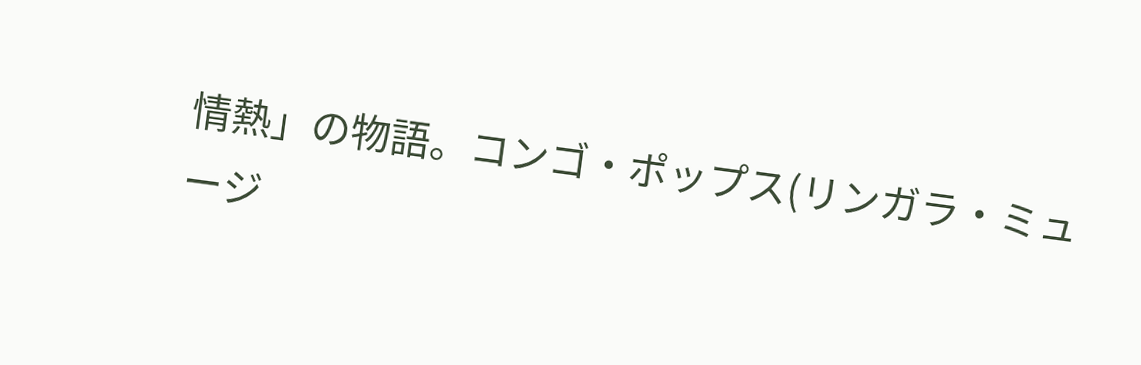情熱」の物語。コンゴ・ポップス(リンガラ・ミュージ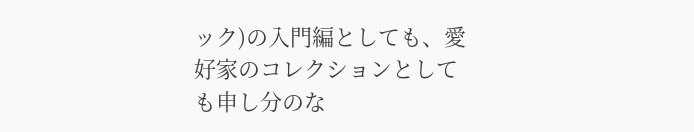ック)の入門編としても、愛好家のコレクションとしても申し分のな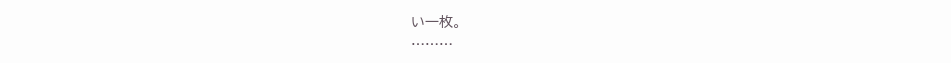い一枚。
………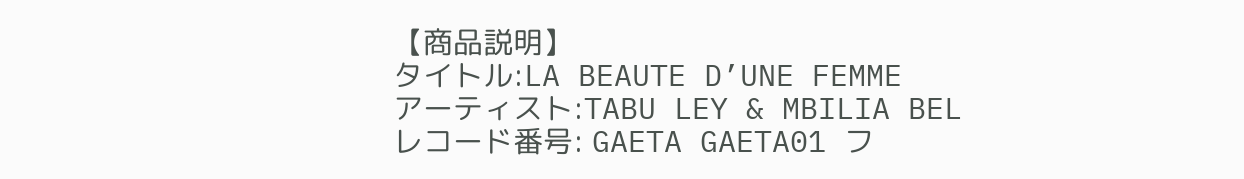【商品説明】
タイトル:LA BEAUTE D’UNE FEMME
アーティスト:TABU LEY & MBILIA BEL
レコード番号: GAETA GAETA01 フ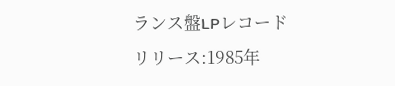ランス盤LPレコード
リリース:1985年